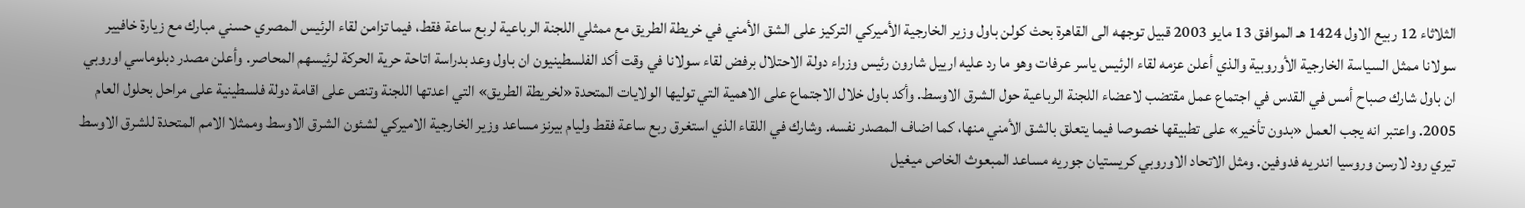الثلاثاء 12 ربيع الاول 1424 هـ الموافق 13 مايو 2003 قبيل توجهه الى القاهرة بحث كولن باول وزير الخارجية الأميركي التركيز على الشق الأمني في خريطة الطريق مع ممثلي اللجنة الرباعية لربع ساعة فقط، فيما تزامن لقاء الرئيس المصري حسني مبارك مع زيارة خافيير سولانا ممثل السياسة الخارجية الأوروبية والذي أعلن عزمه لقاء الرئيس ياسر عرفات وهو ما رد عليه ارييل شارون رئيس وزراء دولة الاحتلال برفض لقاء سولانا في وقت أكد الفلسطينيون ان باول وعد بدراسة اتاحة حرية الحركة لرئيسهم المحاصر. وأعلن مصدر دبلوماسي اوروبي ان باول شارك صباح أمس في القدس في اجتماع عمل مقتضب لاعضاء اللجنة الرباعية حول الشرق الاوسط. وأكد باول خلال الاجتماع على الاهمية التي توليها الولايات المتحدة «لخريطة الطريق» التي اعدتها اللجنة وتنص على اقامة دولة فلسطينية على مراحل بحلول العام 2005. واعتبر انه يجب العمل «بدون تأخير» على تطبيقها خصوصا فيما يتعلق بالشق الأمني منها، كما اضاف المصدر نفسه. وشارك في اللقاء الذي استغرق ربع ساعة فقط وليام بيرنز مساعد وزير الخارجية الاميركي لشئون الشرق الاوسط وممثلا الامم المتحدة للشرق الاوسط تيري رود لارسن وروسيا اندريه فدوفين. ومثل الاتحاد الاوروبي كريستيان جوريه مساعد المبعوث الخاص ميغيل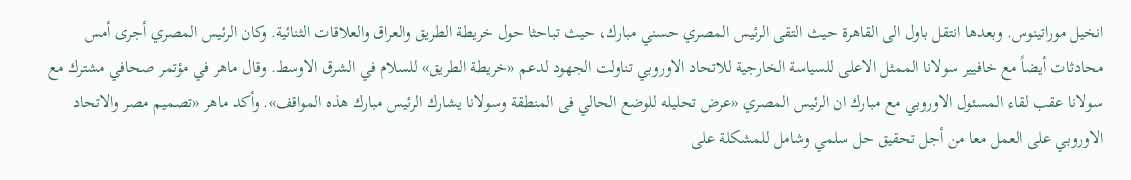انخيل موراتينوس. وبعدها انتقل باول الى القاهرة حيث التقى الرئيس المصري حسني مبارك، حيث تباحثا حول خريطة الطريق والعراق والعلاقات الثنائية. وكان الرئيس المصري أجرى أمس محادثات أيضاً مع خافيير سولانا الممثل الاعلى للسياسة الخارجية للاتحاد الاوروبي تناولت الجهود لدعم «خريطة الطريق» للسلام في الشرق الاوسط. وقال ماهر في مؤتمر صحافي مشترك مع سولانا عقب لقاء المسئول الاوروبي مع مبارك ان الرئيس المصري «عرض تحليله للوضع الحالي فى المنطقة وسولانا يشارك الرئيس مبارك هذه المواقف». وأكد ماهر «تصميم مصر والاتحاد الاوروبي على العمل معا من أجل تحقيق حل سلمي وشامل للمشكلة على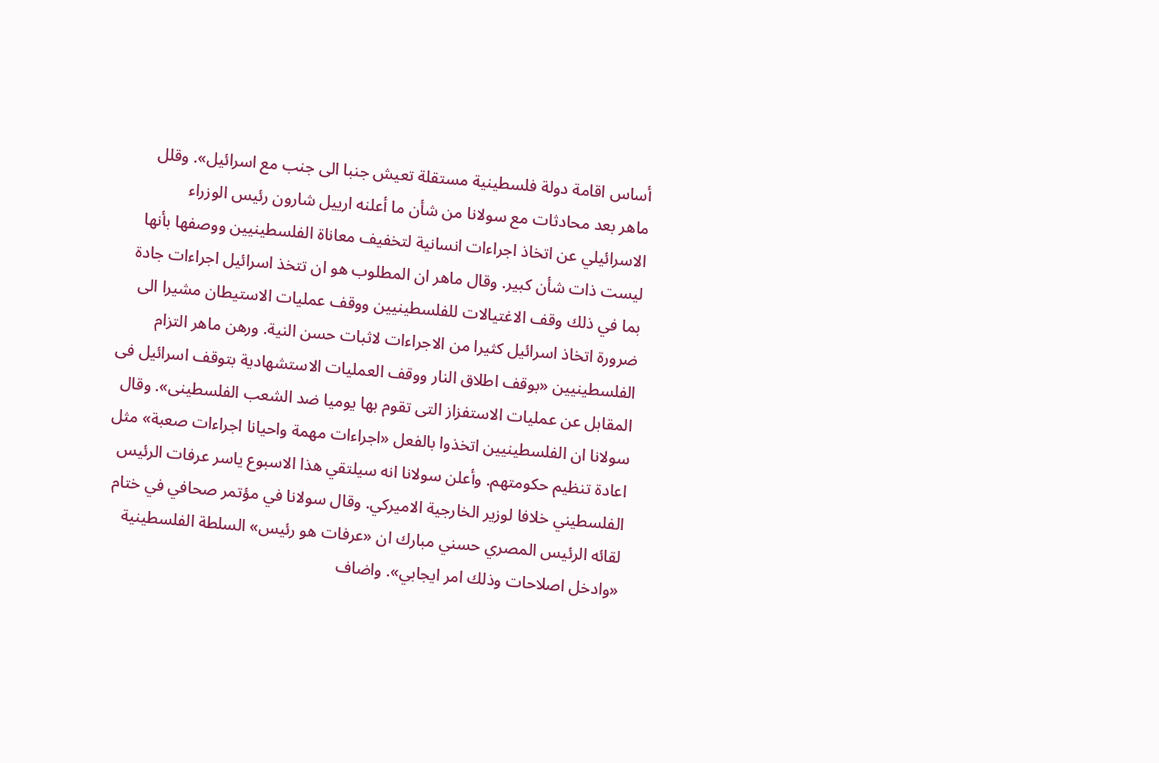أساس اقامة دولة فلسطينية مستقلة تعيش جنبا الى جنب مع اسرائيل». وقلل ماهر بعد محادثات مع سولانا من شأن ما أعلنه ارييل شارون رئيس الوزراء الاسرائيلي عن اتخاذ اجراءات انسانية لتخفيف معاناة الفلسطينيين ووصفها بأنها ليست ذات شأن كبير. وقال ماهر ان المطلوب هو ان تتخذ اسرائيل اجراءات جادة بما في ذلك وقف الاغتيالات للفلسطينيين ووقف عمليات الاستيطان مشيرا الى ضرورة اتخاذ اسرائيل كثيرا من الاجراءات لاثبات حسن النية. ورهن ماهر التزام الفلسطينيين «بوقف اطلاق النار ووقف العمليات الاستشهادية بتوقف اسرائيل فى المقابل عن عمليات الاستفزاز التى تقوم بها يوميا ضد الشعب الفلسطينى». وقال سولانا ان الفلسطينيين اتخذوا بالفعل «اجراءات مهمة واحيانا اجراءات صعبة» مثل اعادة تنظيم حكومتهم. وأعلن سولانا انه سيلتقي هذا الاسبوع ياسر عرفات الرئيس الفلسطيني خلافا لوزير الخارجية الاميركي. وقال سولانا في مؤتمر صحافي في ختام لقائه الرئيس المصري حسني مبارك ان «عرفات هو رئيس» السلطة الفلسطينية «وادخل اصلاحات وذلك امر ايجابي». واضاف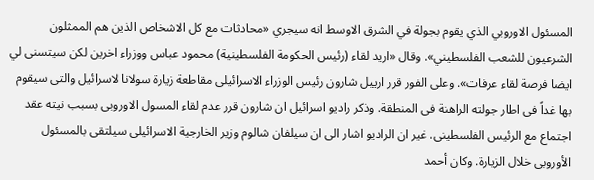المسئول الاوروبي الذي يقوم بجولة في الشرق الاوسط انه سيجري «محادثات مع كل الاشخاص الذين هم الممثلون الشرعيون للشعب الفلسطيني». وقال «اريد لقاء (رئيس الحكومة الفلسطينية) محمود عباس ووزراء اخرين لكن سيتسنى لي ايضا فرصة لقاء عرفات». وعلى الفور قرر ارييل شارون رئيس الوزراء الاسرائيلى مقاطعة زيارة سولانا لاسرائيل والتى سيقوم بها غداً فى اطار جولته الراهنة فى المنطقة. وذكر راديو اسرائيل ان شارون قرر عدم لقاء المسول الاوروبى بسبب نيته عقد اجتماع مع الرئيس الفلسطينى. غير ان الراديو اشار الى ان سيلفان شالوم وزير الخارجية الاسرائيلى سيلتقى بالمسئول الأوروبى خلال الزيارة. وكان أحمد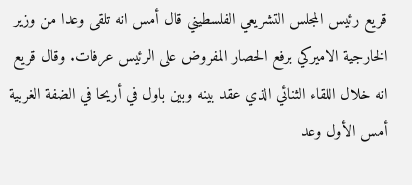قريع رئيس المجلس التشريعي الفلسطيني قال أمس انه تلقى وعدا من وزير الخارجية الاميركي برفع الحصار المفروض على الرئيس عرفات. وقال قريع انه خلال اللقاء الثنائي الذي عقد بينه وبين باول في أريحا في الضفة الغربية أمس الأول وعد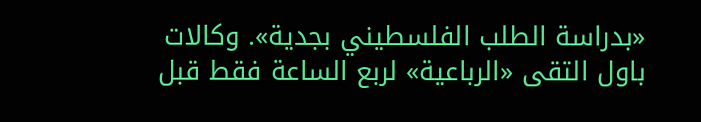«بدراسة الطلب الفلسطيني بجدية». وكالات
باول التقى «الرباعية» لربع الساعة فقط قبل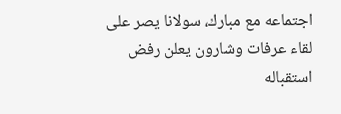اجتماعه مع مبارك، سولانا يصر على لقاء عرفات وشارون يعلن رفض استقباله